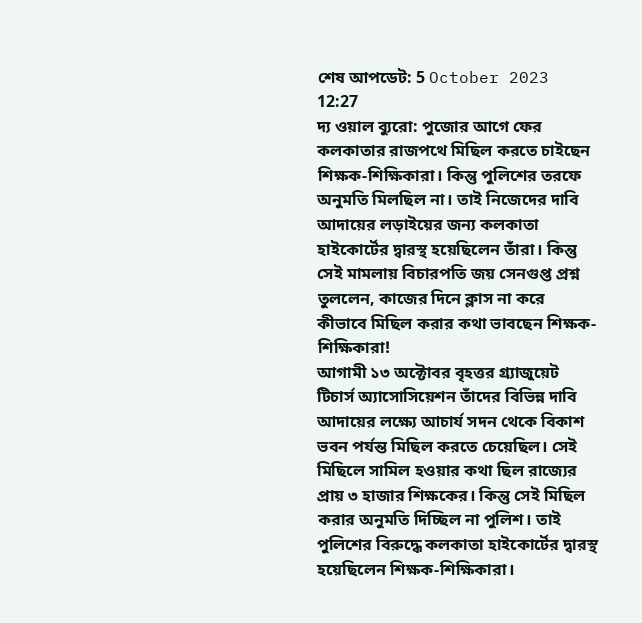শেষ আপডেট: 5 October 2023 12:27
দ্য ওয়াল ব্যুরো: পুজোর আগে ফের কলকাতার রাজপথে মিছিল করতে চাইছেন শিক্ষক-শিক্ষিকারা। কিন্তু পুলিশের তরফে অনুমতি মিলছিল না। তাই নিজেদের দাবি আদায়ের লড়াইয়ের জন্য কলকাতা হাইকোর্টের দ্বারস্থ হয়েছিলেন তাঁরা। কিন্তু সেই মামলায় বিচারপতি জয় সেনগুপ্ত প্রশ্ন তুললেন, কাজের দিনে ক্লাস না করে কীভাবে মিছিল করার কথা ভাবছেন শিক্ষক-শিক্ষিকারা!
আগামী ১৩ অক্টোবর বৃহত্তর গ্র্যাজুয়েট টিচার্স অ্যাসোসিয়েশন তাঁদের বিভিন্ন দাবি আদায়ের লক্ষ্যে আচার্য সদন থেকে বিকাশ ভবন পর্যন্ত মিছিল করতে চেয়েছিল। সেই মিছিলে সামিল হওয়ার কথা ছিল রাজ্যের প্রায় ৩ হাজার শিক্ষকের। কিন্তু সেই মিছিল করার অনুমতি দিচ্ছিল না পুলিশ। তাই পুলিশের বিরুদ্ধে কলকাতা হাইকোর্টের দ্বারস্থ হয়েছিলেন শিক্ষক-শিক্ষিকারা।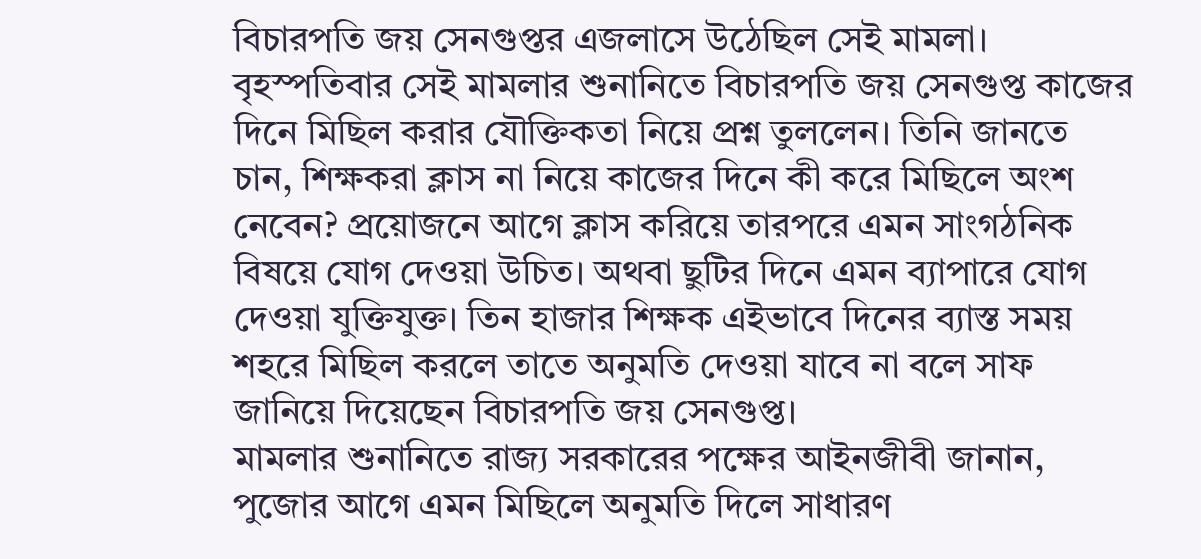বিচারপতি জয় সেনগুপ্তর এজলাসে উঠেছিল সেই মামলা।
বৃহস্পতিবার সেই মামলার শুনানিতে বিচারপতি জয় সেনগুপ্ত কাজের দিনে মিছিল করার যৌক্তিকতা নিয়ে প্রশ্ন তুললেন। তিনি জানতে চান, শিক্ষকরা ক্লাস না নিয়ে কাজের দিনে কী করে মিছিলে অংশ নেবেন? প্রয়োজনে আগে ক্লাস করিয়ে তারপরে এমন সাংগঠনিক বিষয়ে যোগ দেওয়া উচিত। অথবা ছুটির দিনে এমন ব্যাপারে যোগ দেওয়া যুক্তিযুক্ত। তিন হাজার শিক্ষক এইভাবে দিনের ব্যাস্ত সময় শহরে মিছিল করলে তাতে অনুমতি দেওয়া যাবে না বলে সাফ জানিয়ে দিয়েছেন বিচারপতি জয় সেনগুপ্ত।
মামলার শুনানিতে রাজ্য সরকারের পক্ষের আইনজীবী জানান, পুজোর আগে এমন মিছিলে অনুমতি দিলে সাধারণ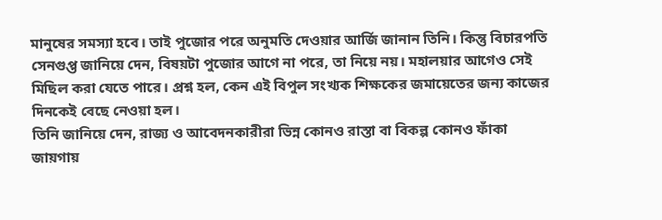মানুষের সমস্যা হবে। তাই পুজোর পরে অনুমতি দেওয়ার আর্জি জানান তিনি। কিন্তু বিচারপতি সেনগুপ্ত জানিয়ে দেন, বিষয়টা পুজোর আগে না পরে, তা নিয়ে নয়। মহালয়ার আগেও সেই মিছিল করা যেতে পারে। প্রশ্ন হল, কেন এই বিপুল সংখ্যক শিক্ষকের জমায়েতের জন্য কাজের দিনকেই বেছে নেওয়া হল।
তিনি জানিয়ে দেন, রাজ্য ও আবেদনকারীরা ভিন্ন কোনও রাস্তা বা বিকল্প কোনও ফাঁকা জায়গায়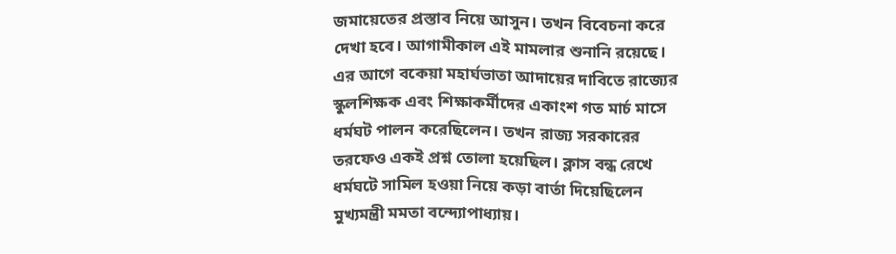জমায়েতের প্রস্তাব নিয়ে আসুন। তখন বিবেচনা করে দেখা হবে। আগামীকাল এই মামলার শুনানি রয়েছে।
এর আগে বকেয়া মহার্ঘভাতা আদায়ের দাবিতে রাজ্যের স্কুলশিক্ষক এবং শিক্ষাকর্মীদের একাংশ গত মার্চ মাসে ধর্মঘট পালন করেছিলেন। তখন রাজ্য সরকারের তরফেও একই প্রশ্ন তোলা হয়েছিল। ক্লাস বন্ধ রেখে ধর্মঘটে সামিল হওয়া নিয়ে কড়া বার্তা দিয়েছিলেন মুখ্যমন্ত্রী মমতা বন্দ্যোপাধ্যায়।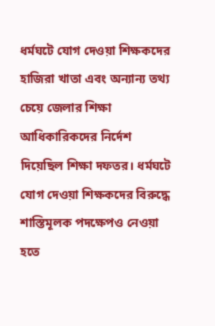ধর্মঘটে যোগ দেওয়া শিক্ষকদের হাজিরা খাতা এবং অন্যান্য তথ্য চেয়ে জেলার শিক্ষা আধিকারিকদের নির্দেশ দিয়েছিল শিক্ষা দফতর। ধর্মঘটে যোগ দেওয়া শিক্ষকদের বিরুদ্ধে শাস্তিমূলক পদক্ষেপও নেওয়া হতে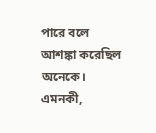পারে বলে আশঙ্কা করেছিল অনেকে। এমনকী,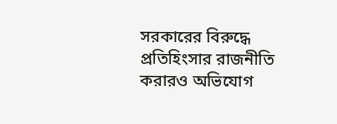সরকারের বিরুদ্ধে প্রতিহিংসার রাজনীতি করারও অভিযোগ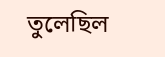তুলেছিল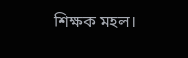শিক্ষক মহল।